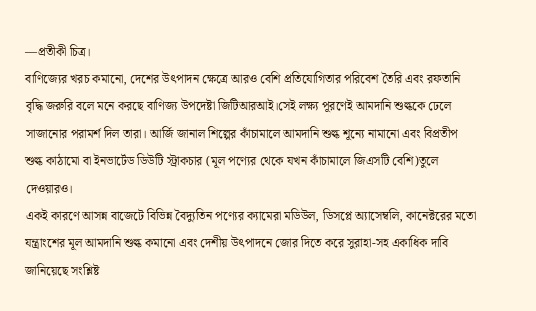—প্রতীকী চিত্র।
বাণিজ্যের খরচ কমানো, দেশের উৎপাদন ক্ষেত্রে আরও বেশি প্রতিযোগিতার পরিবেশ তৈরি এবং রফতানি বৃদ্ধি জরুরি বলে মনে করছে বাণিজ্য উপদেষ্টা জিটিআরআই।সেই লক্ষ্য পূরণেই আমদানি শুল্ককে ঢেলে সাজানোর পরামর্শ দিল তারা। আর্জি জানাল শিল্পের কাঁচামালে আমদানি শুল্ক শূন্যে নামানো এবং বিপ্রতীপ শুল্ক কাঠামো বা ইনভার্টেড ডিউটি স্ট্রাকচার (মূল পণ্যের থেকে যখন কাঁচামালে জিএসটি বেশি)তুলে দেওয়ারও।
একই কারণে আসন্ন বাজেটে বিভিন্ন বৈদ্যুতিন পণ্যের ক্যামেরা মডিউল, ডিসপ্লে অ্যাসেম্বলি, কানেক্টরের মতো যন্ত্রাংশের মূল আমদানি শুল্ক কমানো এবং দেশীয় উৎপাদনে জোর দিতে করে সুরাহা-সহ একাধিক দাবি জানিয়েছে সংশ্লিষ্ট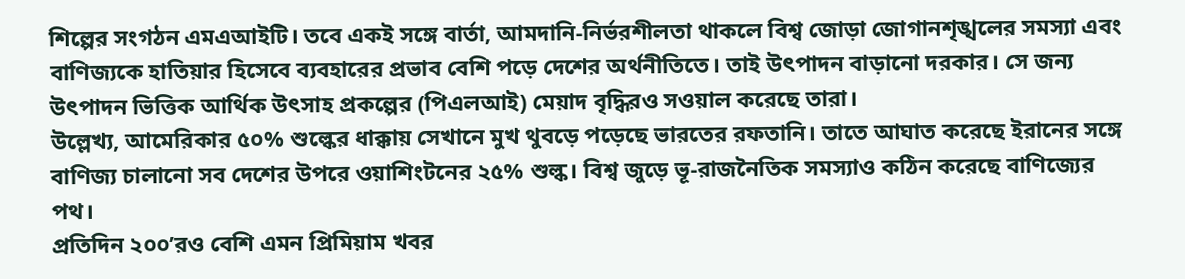শিল্পের সংগঠন এমএআইটি। তবে একই সঙ্গে বার্তা, আমদানি-নির্ভরশীলতা থাকলে বিশ্ব জোড়া জোগানশৃঙ্খলের সমস্যা এবং বাণিজ্যকে হাতিয়ার হিসেবে ব্যবহারের প্রভাব বেশি পড়ে দেশের অর্থনীতিতে। তাই উৎপাদন বাড়ানো দরকার। সে জন্য উৎপাদন ভিত্তিক আর্থিক উৎসাহ প্রকল্পের (পিএলআই) মেয়াদ বৃদ্ধিরও সওয়াল করেছে তারা।
উল্লেখ্য, আমেরিকার ৫০% শুল্কের ধাক্কায় সেখানে মুখ থুবড়ে পড়েছে ভারতের রফতানি। তাতে আঘাত করেছে ইরানের সঙ্গে বাণিজ্য চালানো সব দেশের উপরে ওয়াশিংটনের ২৫% শুল্ক। বিশ্ব জুড়ে ভূ-রাজনৈতিক সমস্যাও কঠিন করেছে বাণিজ্যের পথ।
প্রতিদিন ২০০’রও বেশি এমন প্রিমিয়াম খবর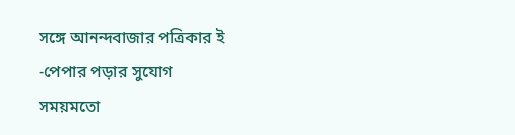সঙ্গে আনন্দবাজার পত্রিকার ই -পেপার পড়ার সুযোগ
সময়মতো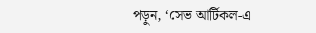পড়ুন, ‘সেভ আর্টিকল-এ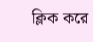ক্লিক করে